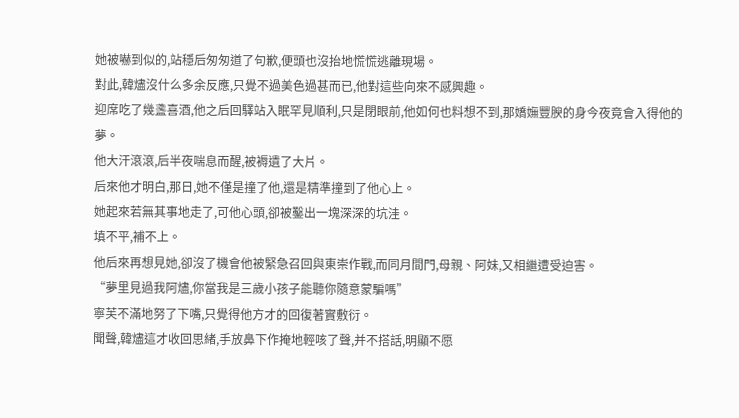她被嚇到似的,站穩后匆匆道了句歉,便頭也沒抬地慌慌逃離現場。
對此,韓燼沒什么多余反應,只覺不過美色過甚而已,他對這些向來不感興趣。
迎席吃了幾盞喜酒,他之后回驛站入眠罕見順利,只是閉眼前,他如何也料想不到,那嬌嫵豐腴的身今夜竟會入得他的夢。
他大汗滾滾,后半夜喘息而醒,被褥遺了大片。
后來他才明白,那日,她不僅是撞了他,還是精準撞到了他心上。
她起來若無其事地走了,可他心頭,卻被鑿出一塊深深的坑洼。
填不平,補不上。
他后來再想見她,卻沒了機會他被緊急召回與東崇作戰,而同月間門,母親、阿妹,又相繼遭受迫害。
“夢里見過我阿燼,你當我是三歲小孩子能聽你隨意蒙騙嗎”
寧芙不滿地努了下嘴,只覺得他方才的回復著實敷衍。
聞聲,韓燼這才收回思緒,手放鼻下作掩地輕咳了聲,并不搭話,明顯不愿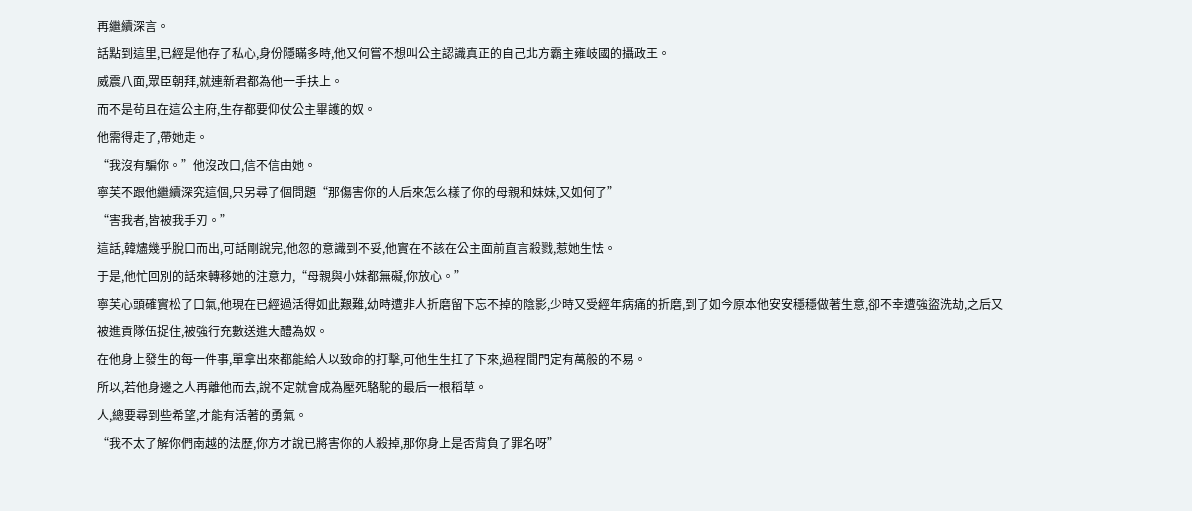再繼續深言。
話點到這里,已經是他存了私心,身份隱瞞多時,他又何嘗不想叫公主認識真正的自己北方霸主雍岐國的攝政王。
威震八面,眾臣朝拜,就連新君都為他一手扶上。
而不是茍且在這公主府,生存都要仰仗公主畢護的奴。
他需得走了,帶她走。
“我沒有騙你。”他沒改口,信不信由她。
寧芙不跟他繼續深究這個,只另尋了個問題“那傷害你的人后來怎么樣了你的母親和妹妹,又如何了”
“害我者,皆被我手刃。”
這話,韓燼幾乎脫口而出,可話剛說完,他忽的意識到不妥,他實在不該在公主面前直言殺戮,惹她生怯。
于是,他忙回別的話來轉移她的注意力,“母親與小妹都無礙,你放心。”
寧芙心頭確實松了口氣,他現在已經過活得如此艱難,幼時遭非人折磨留下忘不掉的陰影,少時又受經年病痛的折磨,到了如今原本他安安穩穩做著生意,卻不幸遭強盜洗劫,之后又被進貢隊伍捉住,被強行充數送進大醴為奴。
在他身上發生的每一件事,單拿出來都能給人以致命的打擊,可他生生扛了下來,過程間門定有萬般的不易。
所以,若他身邊之人再離他而去,說不定就會成為壓死駱駝的最后一根稻草。
人,總要尋到些希望,才能有活著的勇氣。
“我不太了解你們南越的法歷,你方才說已將害你的人殺掉,那你身上是否背負了罪名呀”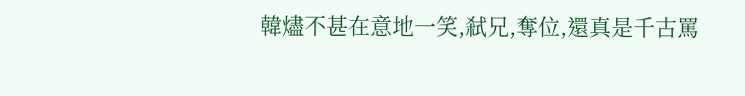韓燼不甚在意地一笑,弒兄,奪位,還真是千古罵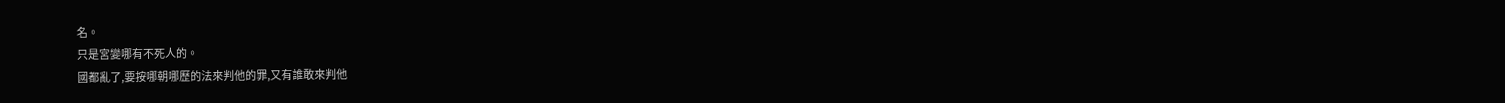名。
只是宮變哪有不死人的。
國都亂了,要按哪朝哪歷的法來判他的罪,又有誰敢來判他